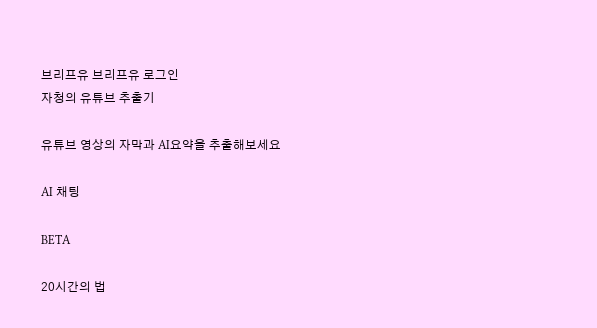브리프유 브리프유 로그인
자청의 유튜브 추출기

유튜브 영상의 자막과 AI요약을 추출해보세요

AI 채팅

BETA

20시간의 법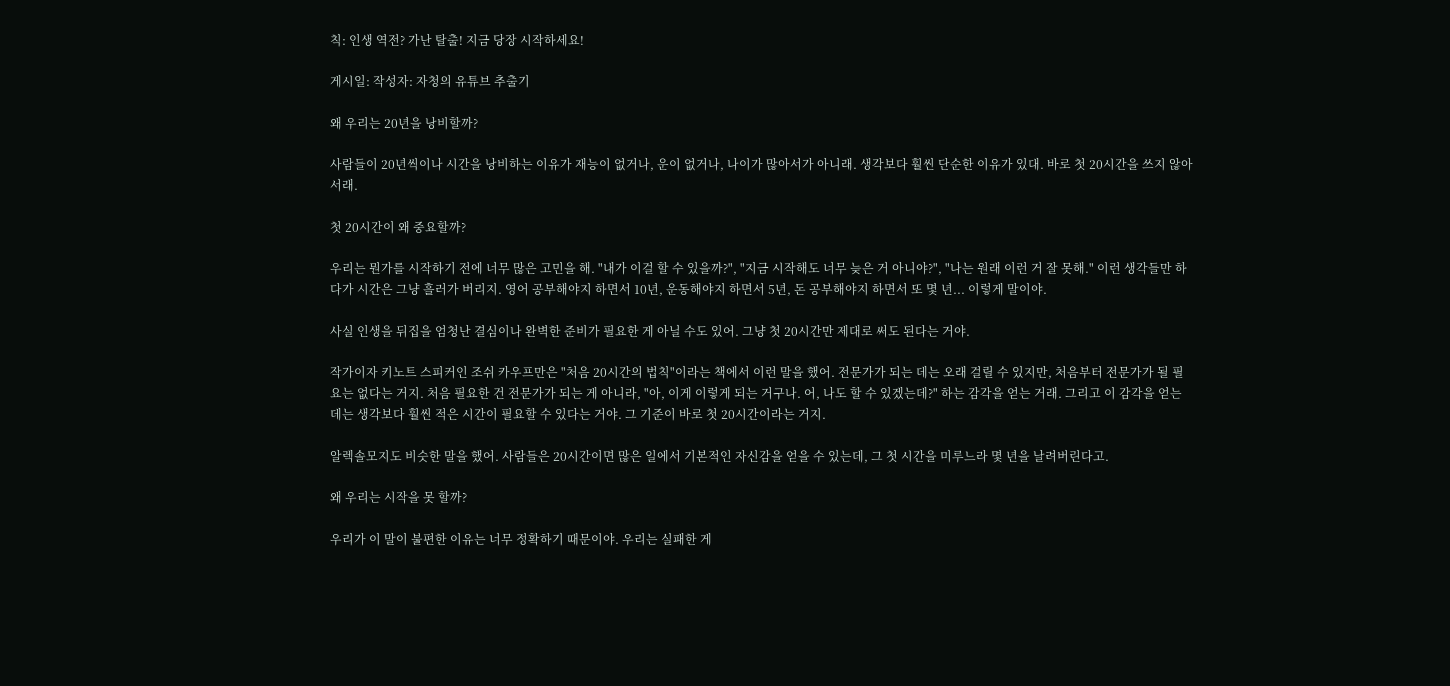칙: 인생 역전? 가난 탈출! 지금 당장 시작하세요!

게시일: 작성자: 자청의 유튜브 추출기

왜 우리는 20년을 낭비할까?

사람들이 20년씩이나 시간을 낭비하는 이유가 재능이 없거나, 운이 없거나, 나이가 많아서가 아니래. 생각보다 훨씬 단순한 이유가 있대. 바로 첫 20시간을 쓰지 않아서래.

첫 20시간이 왜 중요할까?

우리는 뭔가를 시작하기 전에 너무 많은 고민을 해. "내가 이걸 할 수 있을까?", "지금 시작해도 너무 늦은 거 아니야?", "나는 원래 이런 거 잘 못해." 이런 생각들만 하다가 시간은 그냥 흘러가 버리지. 영어 공부해야지 하면서 10년, 운동해야지 하면서 5년, 돈 공부해야지 하면서 또 몇 년... 이렇게 말이야.

사실 인생을 뒤집을 엄청난 결심이나 완벽한 준비가 필요한 게 아닐 수도 있어. 그냥 첫 20시간만 제대로 써도 된다는 거야.

작가이자 키노트 스피커인 조쉬 카우프만은 "처음 20시간의 법칙"이라는 책에서 이런 말을 했어. 전문가가 되는 데는 오래 걸릴 수 있지만, 처음부터 전문가가 될 필요는 없다는 거지. 처음 필요한 건 전문가가 되는 게 아니라, "아, 이게 이렇게 되는 거구나. 어, 나도 할 수 있겠는데?" 하는 감각을 얻는 거래. 그리고 이 감각을 얻는 데는 생각보다 훨씬 적은 시간이 필요할 수 있다는 거야. 그 기준이 바로 첫 20시간이라는 거지.

알렉솔모지도 비슷한 말을 했어. 사람들은 20시간이면 많은 일에서 기본적인 자신감을 얻을 수 있는데, 그 첫 시간을 미루느라 몇 년을 날려버린다고.

왜 우리는 시작을 못 할까?

우리가 이 말이 불편한 이유는 너무 정확하기 때문이야. 우리는 실패한 게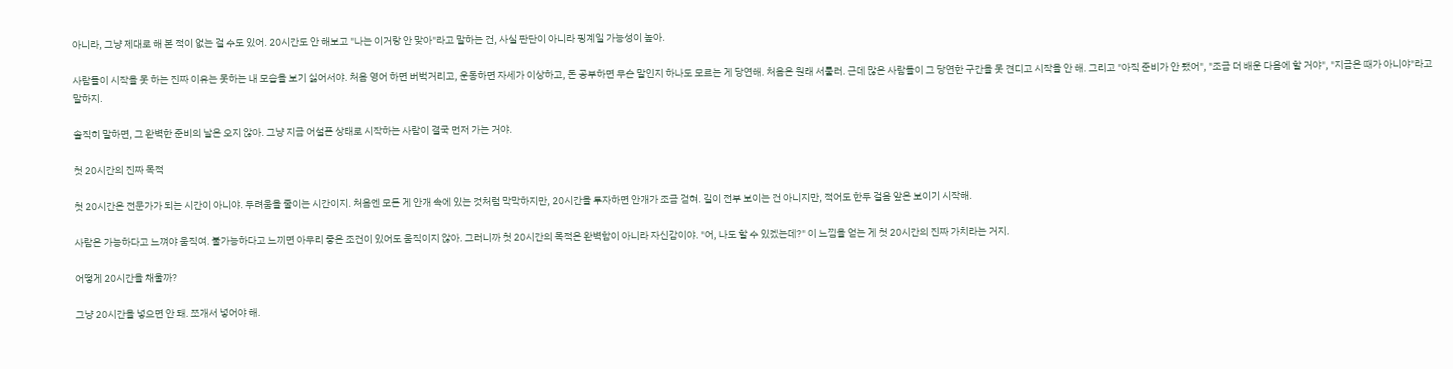아니라, 그냥 제대로 해 본 적이 없는 걸 수도 있어. 20시간도 안 해보고 "나는 이거랑 안 맞아"라고 말하는 건, 사실 판단이 아니라 핑계일 가능성이 높아.

사람들이 시작을 못 하는 진짜 이유는 못하는 내 모습을 보기 싫어서야. 처음 영어 하면 버벅거리고, 운동하면 자세가 이상하고, 돈 공부하면 무슨 말인지 하나도 모르는 게 당연해. 처음은 원래 서툴러. 근데 많은 사람들이 그 당연한 구간을 못 견디고 시작을 안 해. 그리고 "아직 준비가 안 됐어", "조금 더 배운 다음에 할 거야", "지금은 때가 아니야"라고 말하지.

솔직히 말하면, 그 완벽한 준비의 날은 오지 않아. 그냥 지금 어설픈 상태로 시작하는 사람이 결국 먼저 가는 거야.

첫 20시간의 진짜 목적

첫 20시간은 전문가가 되는 시간이 아니야. 두려움을 줄이는 시간이지. 처음엔 모든 게 안개 속에 있는 것처럼 막막하지만, 20시간을 투자하면 안개가 조금 걷혀. 길이 전부 보이는 건 아니지만, 적어도 한두 걸음 앞은 보이기 시작해.

사람은 가능하다고 느껴야 움직여. 불가능하다고 느끼면 아무리 좋은 조건이 있어도 움직이지 않아. 그러니까 첫 20시간의 목적은 완벽함이 아니라 자신감이야. "어, 나도 할 수 있겠는데?" 이 느낌을 얻는 게 첫 20시간의 진짜 가치라는 거지.

어떻게 20시간을 채울까?

그냥 20시간을 넣으면 안 돼. 쪼개서 넣어야 해.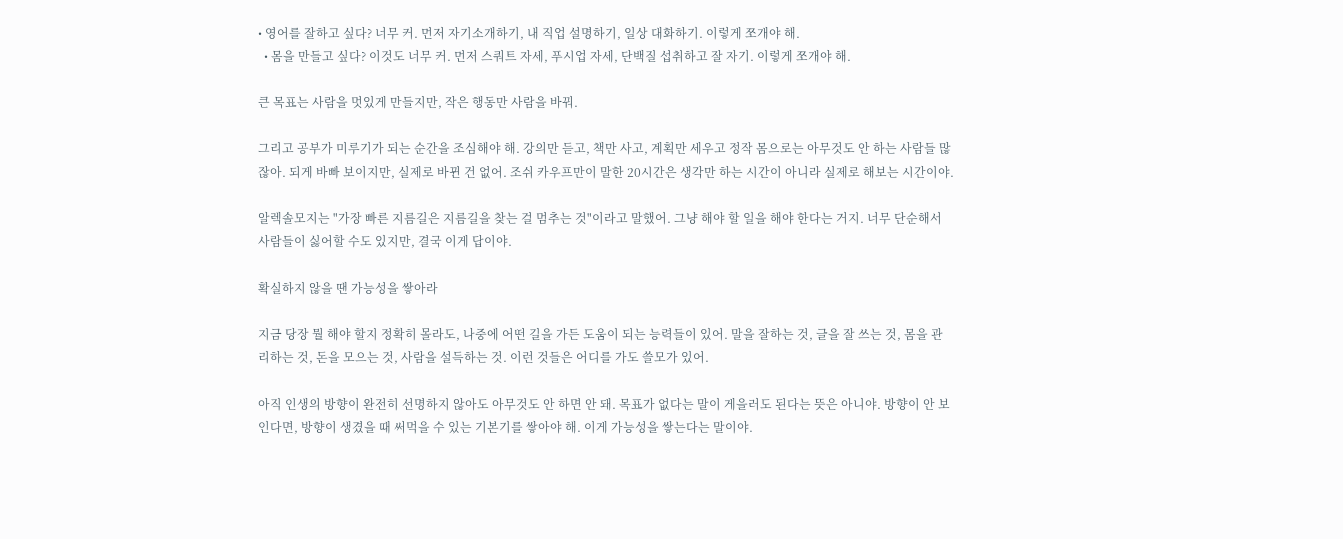• 영어를 잘하고 싶다? 너무 커. 먼저 자기소개하기, 내 직업 설명하기, 일상 대화하기. 이렇게 쪼개야 해.
  • 몸을 만들고 싶다? 이것도 너무 커. 먼저 스쿼트 자세, 푸시업 자세, 단백질 섭취하고 잘 자기. 이렇게 쪼개야 해.

큰 목표는 사람을 멋있게 만들지만, 작은 행동만 사람을 바꿔.

그리고 공부가 미루기가 되는 순간을 조심해야 해. 강의만 듣고, 책만 사고, 계획만 세우고 정작 몸으로는 아무것도 안 하는 사람들 많잖아. 되게 바빠 보이지만, 실제로 바뀐 건 없어. 조쉬 카우프만이 말한 20시간은 생각만 하는 시간이 아니라 실제로 해보는 시간이야.

알렉솔모지는 "가장 빠른 지름길은 지름길을 찾는 걸 멈추는 것"이라고 말했어. 그냥 해야 할 일을 해야 한다는 거지. 너무 단순해서 사람들이 싫어할 수도 있지만, 결국 이게 답이야.

확실하지 않을 땐 가능성을 쌓아라

지금 당장 뭘 해야 할지 정확히 몰라도, 나중에 어떤 길을 가든 도움이 되는 능력들이 있어. 말을 잘하는 것, 글을 잘 쓰는 것, 몸을 관리하는 것, 돈을 모으는 것, 사람을 설득하는 것. 이런 것들은 어디를 가도 쓸모가 있어.

아직 인생의 방향이 완전히 선명하지 않아도 아무것도 안 하면 안 돼. 목표가 없다는 말이 게을러도 된다는 뜻은 아니야. 방향이 안 보인다면, 방향이 생겼을 때 써먹을 수 있는 기본기를 쌓아야 해. 이게 가능성을 쌓는다는 말이야.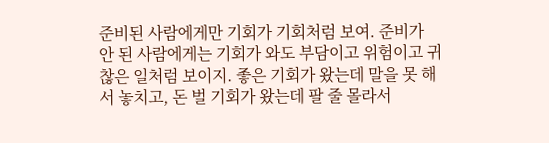준비된 사람에게만 기회가 기회처럼 보여. 준비가 안 된 사람에게는 기회가 와도 부담이고 위험이고 귀찮은 일처럼 보이지. 좋은 기회가 왔는데 말을 못 해서 놓치고, 돈 벌 기회가 왔는데 팔 줄 몰라서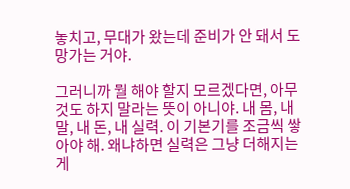놓치고, 무대가 왔는데 준비가 안 돼서 도망가는 거야.

그러니까 뭘 해야 할지 모르겠다면, 아무것도 하지 말라는 뜻이 아니야. 내 몸, 내 말, 내 돈, 내 실력. 이 기본기를 조금씩 쌓아야 해. 왜냐하면 실력은 그냥 더해지는 게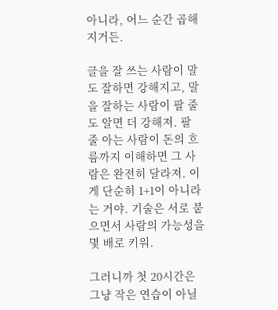아니라, 어느 순간 곱해지거든.

글을 잘 쓰는 사람이 말도 잘하면 강해지고, 말을 잘하는 사람이 팔 줄도 알면 더 강해져. 팔 줄 아는 사람이 돈의 흐름까지 이해하면 그 사람은 완전히 달라져. 이게 단순히 1+1이 아니라는 거야. 기술은 서로 붙으면서 사람의 가능성을 몇 배로 키워.

그러니까 첫 20시간은 그냥 작은 연습이 아닐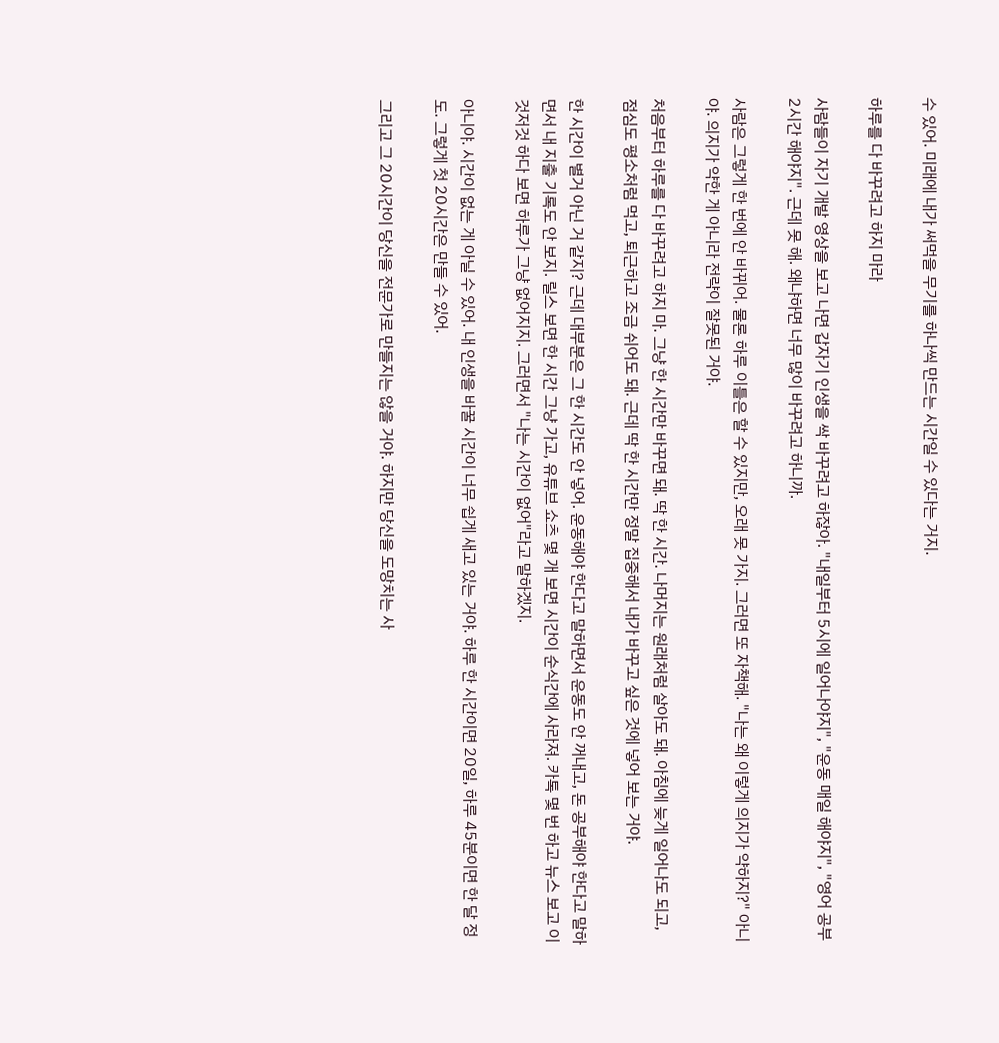수 있어. 미래에 내가 써먹을 무기를 하나씩 만드는 시간일 수 있다는 거지.

하루를 다 바꾸려고 하지 마라

사람들이 자기 개발 영상을 보고 나면 갑자기 인생을 싹 바꾸려고 하잖아. "내일부터 5시에 일어나야지", "운동 매일 해야지", "영어 공부 2시간 해야지". 근데 못 해. 왜냐하면 너무 많이 바꾸려고 하니까.

사람은 그렇게 한 번에 안 바뀌어. 물론 하루 이틀은 할 수 있지만, 오래 못 가지. 그러면 또 자책해. "나는 왜 이렇게 의지가 약하지?" 아니야. 의지가 약한 게 아니라 전략이 잘못된 거야.

처음부터 하루를 다 바꾸려고 하지 마. 그냥 한 시간만 바꾸면 돼. 딱 한 시간. 나머지는 원래처럼 살아도 돼. 아침에 늦게 일어나도 되고, 점심도 평소처럼 먹고, 퇴근하고 조금 쉬어도 돼. 근데 딱 한 시간만 정말 집중해서 내가 바꾸고 싶은 것에 넣어 보는 거야.

한 시간이 별거 아닌 거 같지? 근데 대부분은 그 한 시간도 안 넣어. 운동해야 한다고 말하면서 운동도 안 꺼내고, 돈 공부해야 한다고 말하면서 내 지출 기록도 안 보지. 릴스 보면 한 시간 그냥 가고, 유튜브 쇼츠 몇 개 보면 시간이 순식간에 사라져. 카톡 몇 번 하고 뉴스 보고 이것저것 하다 보면 하루가 그냥 없어지지. 그러면서 "나는 시간이 없어"라고 말하겠지.

아니야. 시간이 없는 게 아닐 수 있어. 내 인생을 바꿀 시간이 너무 쉽게 새고 있는 거야. 하루 한 시간이면 20일, 하루 45분이면 한 달 정도. 그렇게 첫 20시간은 만들 수 있어.

그리고 그 20시간이 당신을 전문가로 만들지는 않을 거야. 하지만 당신을 도망치는 사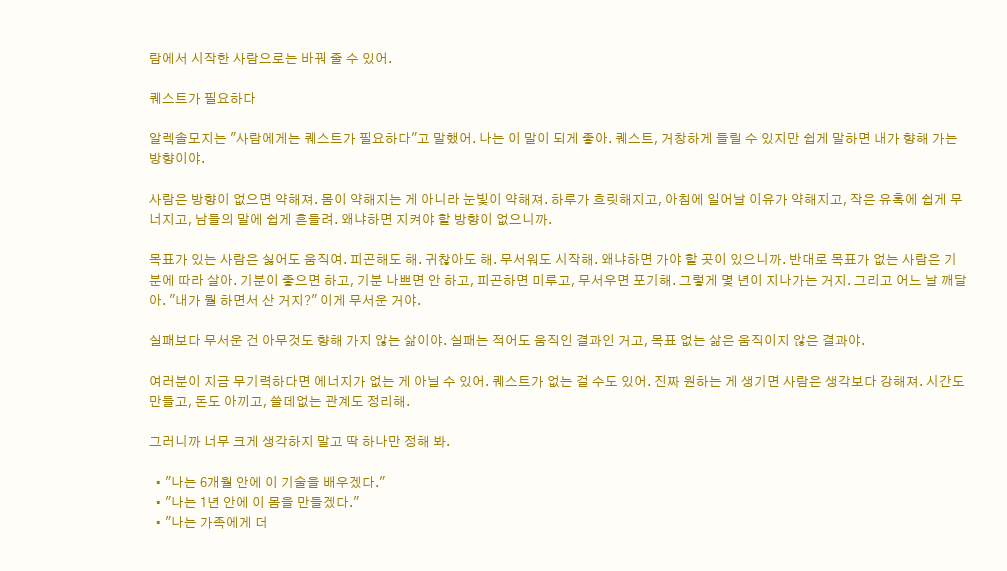람에서 시작한 사람으로는 바꿔 줄 수 있어.

퀘스트가 필요하다

알렉솔모지는 "사람에게는 퀘스트가 필요하다"고 말했어. 나는 이 말이 되게 좋아. 퀘스트, 거창하게 들릴 수 있지만 쉽게 말하면 내가 향해 가는 방향이야.

사람은 방향이 없으면 약해져. 몸이 약해지는 게 아니라 눈빛이 약해져. 하루가 흐릿해지고, 아침에 일어날 이유가 약해지고, 작은 유혹에 쉽게 무너지고, 남들의 말에 쉽게 흔들려. 왜냐하면 지켜야 할 방향이 없으니까.

목표가 있는 사람은 싫어도 움직여. 피곤해도 해. 귀찮아도 해. 무서워도 시작해. 왜냐하면 가야 할 곳이 있으니까. 반대로 목표가 없는 사람은 기분에 따라 살아. 기분이 좋으면 하고, 기분 나쁘면 안 하고, 피곤하면 미루고, 무서우면 포기해. 그렇게 몇 년이 지나가는 거지. 그리고 어느 날 깨달아. "내가 뭘 하면서 산 거지?" 이게 무서운 거야.

실패보다 무서운 건 아무것도 향해 가지 않는 삶이야. 실패는 적어도 움직인 결과인 거고, 목표 없는 삶은 움직이지 않은 결과야.

여러분이 지금 무기력하다면 에너지가 없는 게 아닐 수 있어. 퀘스트가 없는 걸 수도 있어. 진짜 원하는 게 생기면 사람은 생각보다 강해져. 시간도 만들고, 돈도 아끼고, 쓸데없는 관계도 정리해.

그러니까 너무 크게 생각하지 말고 딱 하나만 정해 봐.

  • "나는 6개월 안에 이 기술을 배우겠다."
  • "나는 1년 안에 이 몸을 만들겠다."
  • "나는 가족에게 더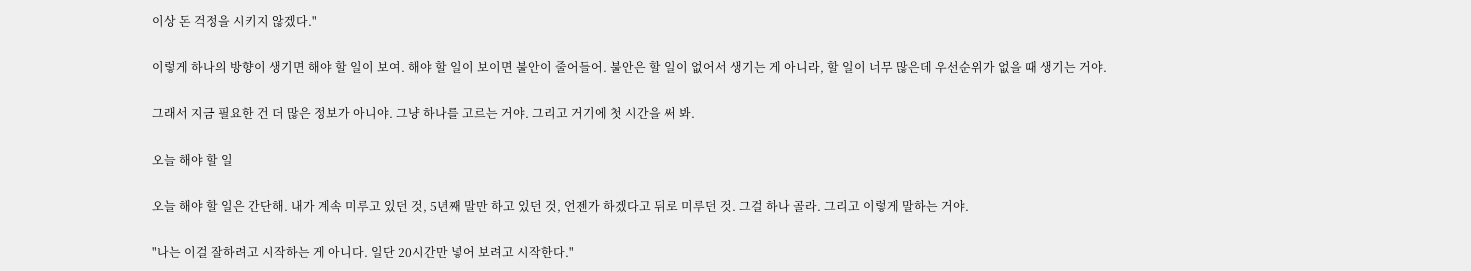이상 돈 걱정을 시키지 않겠다."

이렇게 하나의 방향이 생기면 해야 할 일이 보여. 해야 할 일이 보이면 불안이 줄어들어. 불안은 할 일이 없어서 생기는 게 아니라, 할 일이 너무 많은데 우선순위가 없을 때 생기는 거야.

그래서 지금 필요한 건 더 많은 정보가 아니야. 그냥 하나를 고르는 거야. 그리고 거기에 첫 시간을 써 봐.

오늘 해야 할 일

오늘 해야 할 일은 간단해. 내가 계속 미루고 있던 것, 5년째 말만 하고 있던 것, 언젠가 하겠다고 뒤로 미루던 것. 그걸 하나 골라. 그리고 이렇게 말하는 거야.

"나는 이걸 잘하려고 시작하는 게 아니다. 일단 20시간만 넣어 보려고 시작한다."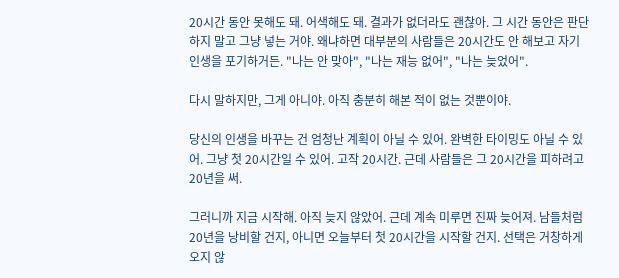20시간 동안 못해도 돼. 어색해도 돼. 결과가 없더라도 괜찮아. 그 시간 동안은 판단하지 말고 그냥 넣는 거야. 왜냐하면 대부분의 사람들은 20시간도 안 해보고 자기 인생을 포기하거든. "나는 안 맞아", "나는 재능 없어", "나는 늦었어".

다시 말하지만, 그게 아니야. 아직 충분히 해본 적이 없는 것뿐이야.

당신의 인생을 바꾸는 건 엄청난 계획이 아닐 수 있어. 완벽한 타이밍도 아닐 수 있어. 그냥 첫 20시간일 수 있어. 고작 20시간. 근데 사람들은 그 20시간을 피하려고 20년을 써.

그러니까 지금 시작해. 아직 늦지 않았어. 근데 계속 미루면 진짜 늦어져. 남들처럼 20년을 낭비할 건지, 아니면 오늘부터 첫 20시간을 시작할 건지. 선택은 거창하게 오지 않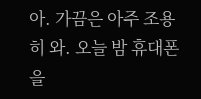아. 가끔은 아주 조용히 와. 오늘 밤 휴대폰을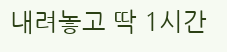내려놓고 딱 1시간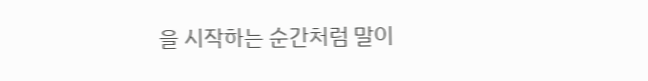을 시작하는 순간처럼 말이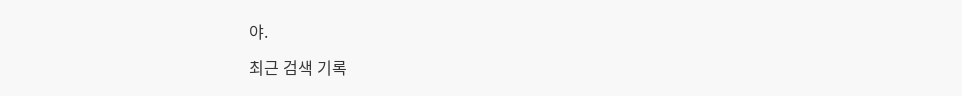야.

최근 검색 기록